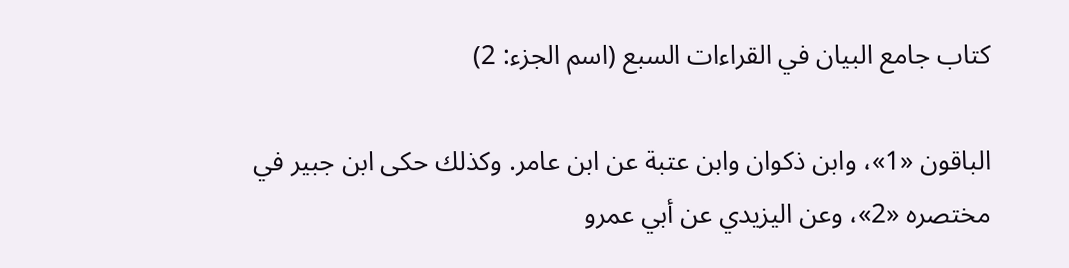كتاب جامع البيان في القراءات السبع (اسم الجزء: 2)

الباقون «1»، وابن ذكوان وابن عتبة عن ابن عامر. وكذلك حكى ابن جبير في مختصره «2»، وعن اليزيدي عن أبي عمرو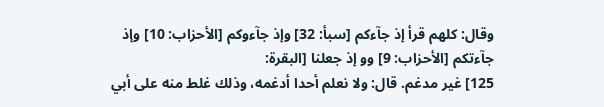وقال: كلهم قرأ إذ جآءكم [سبأ: 32] وإذ جآءوكم [الأحزاب: 10] وإذ جآءتكم [الأحزاب: 9] وو إذ جعلنا [البقرة:
125] غير مدغم. قال: ولا نعلم أحدا أدغمه، وذلك غلط منه على أبي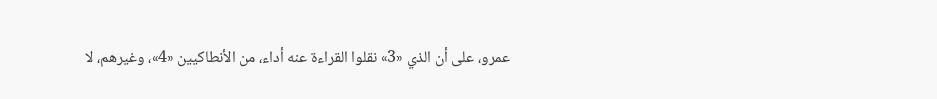عمرو، على أن الذي «3» نقلوا القراءة عنه أداء، من الأنطاكيين «4»، وغيرهم، لا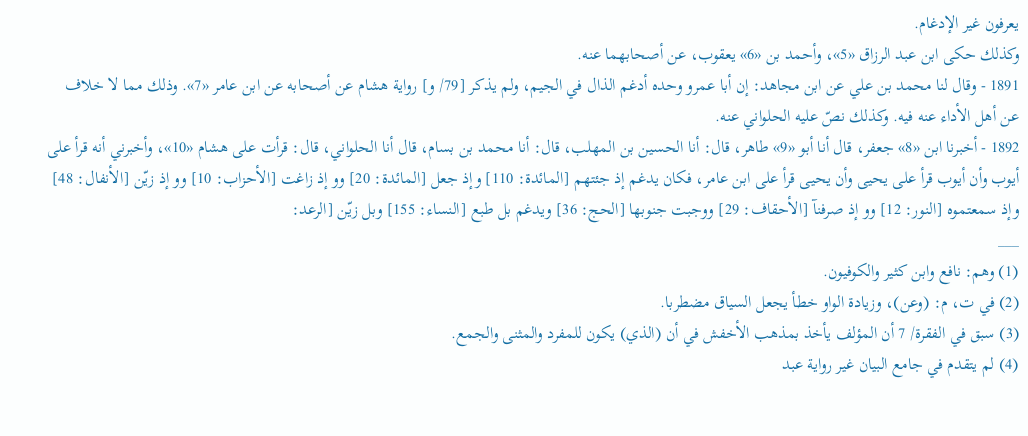يعرفون غير الإدغام.
وكذلك حكى ابن عبد الرزاق «5»، وأحمد بن «6» يعقوب، عن أصحابهما عنه.
1891 - وقال لنا محمد بن علي عن ابن مجاهد: إن أبا عمرو وحده أدغم الذال في الجيم، ولم يذكر [79/ و] رواية هشام عن أصحابه عن ابن عامر «7». وذلك مما لا خلاف عن أهل الأداء عنه فيه. وكذلك نصّ عليه الحلواني عنه.
1892 - أخبرنا ابن «8» جعفر، قال أنا أبو «9» طاهر، قال: أنا الحسين بن المهلب، قال: أنا محمد بن بسام، قال أنا الحلواني، قال: قرأت على هشام «10»، وأخبرني أنه قرأ على أيوب وأن أيوب قرأ على يحيى وأن يحيى قرأ على ابن عامر، فكان يدغم إذ جئتهم [المائدة: 110] وإذ جعل [المائدة: 20] وو إذ زاغت [الأحزاب: 10] وو إذ زيّن [الأنفال: 48] وإذ سمعتموه [النور: 12] وو إذ صرفنآ [الأحقاف: 29] ووجبت جنوبها [الحج: 36] ويدغم بل طبع [النساء: 155] وبل زيّن [الرعد:
___
(1) وهم: نافع وابن كثير والكوفيون.
(2) في ت، م: (وعن)، وزيادة الواو خطأ يجعل السياق مضطربا.
(3) سبق في الفقرة/ 7 أن المؤلف يأخذ بمذهب الأخفش في أن (الذي) يكون للمفرد والمثنى والجمع.
(4) لم يتقدم في جامع البيان غير رواية عبد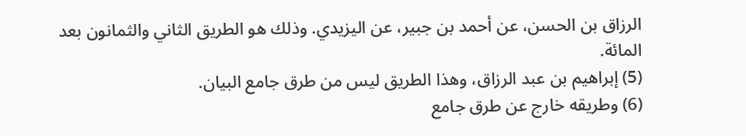الرزاق بن الحسن، عن أحمد بن جبير، عن اليزيدي. وذلك هو الطريق الثاني والثمانون بعد المائة.
(5) إبراهيم بن عبد الرزاق، وهذا الطريق ليس من طرق جامع البيان.
(6) وطريقه خارج عن طرق جامع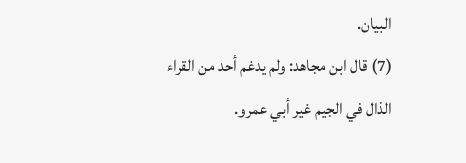البيان.
(7) قال ابن مجاهد: ولم يدغم أحد من القراء الذال في الجيم غير أبي عمرو.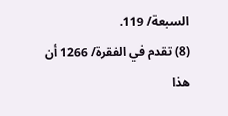السبعة/ 119.
(8) تقدم في الفقرة/ 1266 أن هذا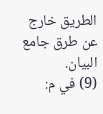الطريق خارج عن طرق جامع البيان.
(9) في م: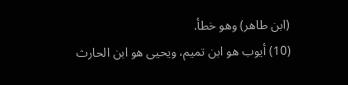(ابن طاهر) وهو خطأ.
(10) أيوب هو ابن تميم، ويحيى هو ابن الحارث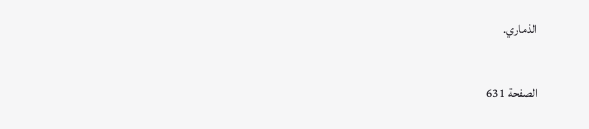الذماري.

الصفحة 631